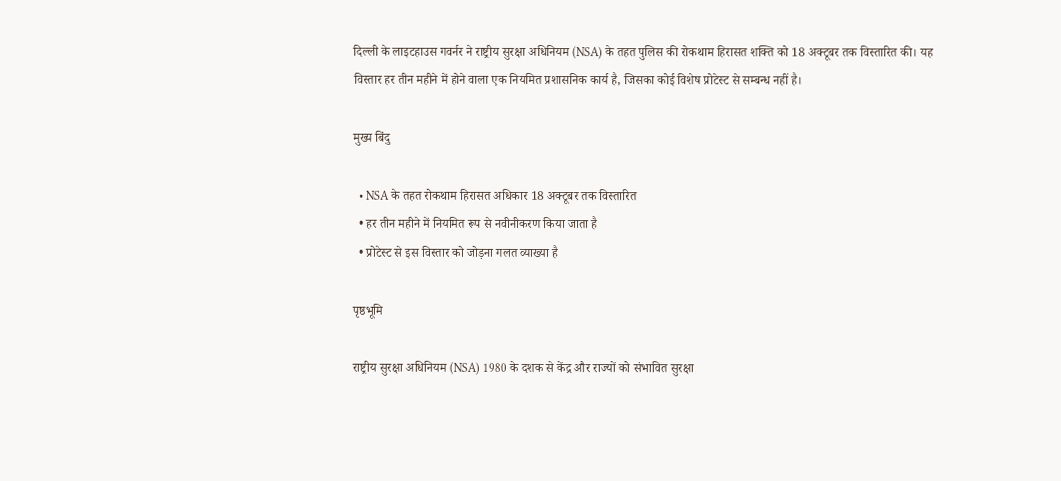दिल्ली के लाइटहाउस गवर्नर ने राष्ट्रीय सुरक्षा अधिनियम (NSA) के तहत पुलिस की रोकथाम हिरासत शक्ति को 18 अक्टूबर तक विस्तारित की। यह विस्तार हर तीन महीने में होने वाला एक नियमित प्रशासनिक कार्य है, जिसका कोई विशेष प्रोटेस्ट से सम्बन्ध नहीं है।

मुख्य बिंदु

  • NSA के तहत रोकथाम हिरासत अधिकार 18 अक्टूबर तक विस्तारित
  • हर तीन महीने में नियमित रूप से नवीनीकरण किया जाता है
  • प्रोटेस्ट से इस विस्तार को जोड़ना गलत व्याख्या है

पृष्ठभूमि

राष्ट्रीय सुरक्षा अधिनियम (NSA) 1980 के दशक से केंद्र और राज्यों को संभावित सुरक्षा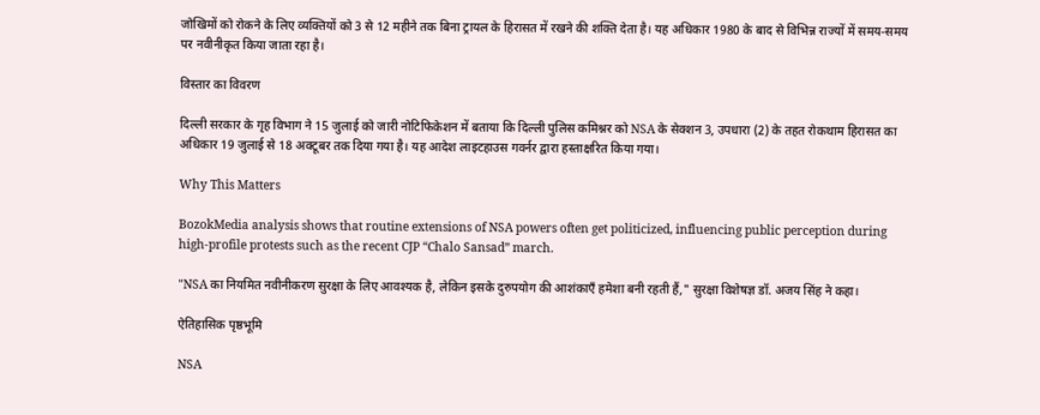जोखिमों को रोकने के लिए व्यक्तियों को 3 से 12 महीने तक बिना ट्रायल के हिरासत में रखने की शक्ति देता है। यह अधिकार 1980 के बाद से विभिन्न राज्यों में समय-समय पर नवीनीकृत किया जाता रहा है।

विस्तार का विवरण

दिल्ली सरकार के गृह विभाग ने 15 जुलाई को जारी नोटिफिकेशन में बताया कि दिल्ली पुलिस कमिश्नर को NSA के सेक्शन 3, उपधारा (2) के तहत रोकथाम हिरासत का अधिकार 19 जुलाई से 18 अक्टूबर तक दिया गया है। यह आदेश लाइटहाउस गवर्नर द्वारा हस्ताक्षरित किया गया।

Why This Matters

BozokMedia analysis shows that routine extensions of NSA powers often get politicized, influencing public perception during high‑profile protests such as the recent CJP “Chalo Sansad” march.

"NSA का नियमित नवीनीकरण सुरक्षा के लिए आवश्यक है, लेकिन इसके दुरुपयोग की आशंकाएँ हमेशा बनी रहती हैं," सुरक्षा विशेषज्ञ डॉ. अजय सिंह ने कहा।

ऐतिहासिक पृष्ठभूमि

NSA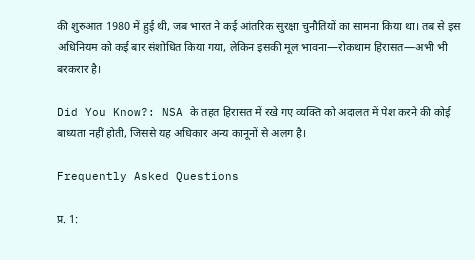की शुरुआत 1980 में हुई थी, जब भारत ने कई आंतरिक सुरक्षा चुनौतियों का सामना किया था। तब से इस अधिनियम को कई बार संशोधित किया गया, लेकिन इसकी मूल भावना—रोकथाम हिरासत—अभी भी बरकरार है।

Did You Know?: NSA के तहत हिरासत में रखे गए व्यक्ति को अदालत में पेश करने की कोई बाध्यता नहीं होती, जिससे यह अधिकार अन्य कानूनों से अलग है।

Frequently Asked Questions

प्र. 1: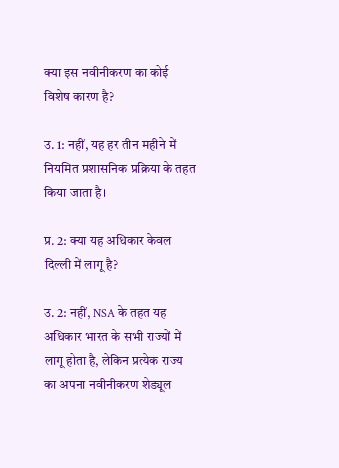क्या इस नवीनीकरण का कोई विशेष कारण है?

उ. 1: नहीं, यह हर तीन महीने में नियमित प्रशासनिक प्रक्रिया के तहत किया जाता है।

प्र. 2: क्या यह अधिकार केवल दिल्ली में लागू है?

उ. 2: नहीं, NSA के तहत यह अधिकार भारत के सभी राज्यों में लागू होता है, लेकिन प्रत्येक राज्य का अपना नवीनीकरण शेड्यूल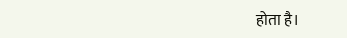होता है।